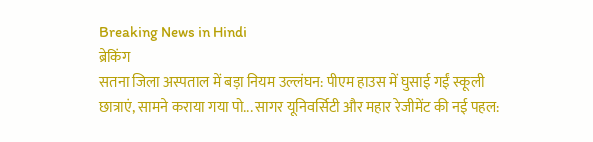Breaking News in Hindi
ब्रेकिंग
सतना जिला अस्पताल में बड़ा नियम उल्लंघन: पीएम हाउस में घुसाई गईं स्कूली छात्राएं, सामने कराया गया पो... सागर यूनिवर्सिटी और महार रेजीमेंट की नई पहल: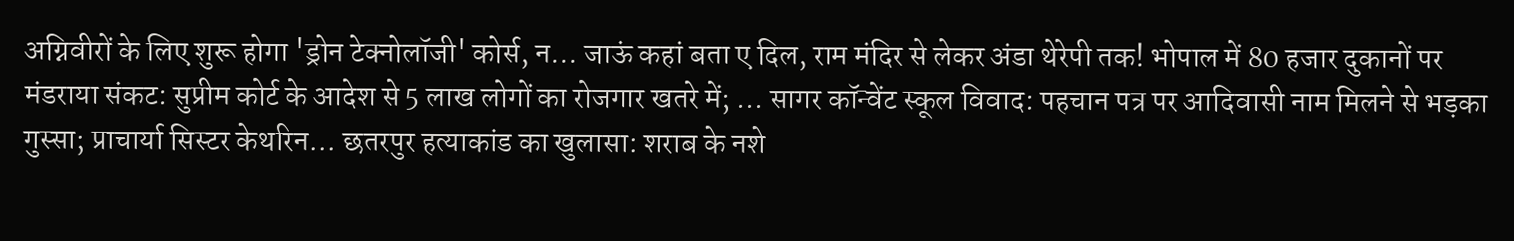अग्निवीरों के लिए शुरू होगा 'ड्रोन टेक्नोलॉजी' कोर्स, न... जाऊं कहां बता ए दिल, राम मंदिर से लेकर अंडा थेरेपी तक! भोपाल में 80 हजार दुकानों पर मंडराया संकट: सुप्रीम कोर्ट के आदेश से 5 लाख लोगों का रोजगार खतरे में; ... सागर कॉन्वेंट स्कूल विवाद: पहचान पत्र पर आदिवासी नाम मिलने से भड़का गुस्सा; प्राचार्या सिस्टर केथरिन... छतरपुर हत्याकांड का खुलासा: शराब के नशे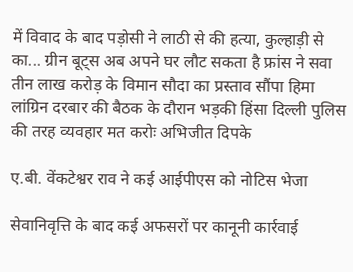में विवाद के बाद पड़ोसी ने लाठी से की हत्या, कुल्हाड़ी से का... ग्रीन बूट्स अब अपने घर लौट सकता है फ्रांस ने सवा तीन लाख करोड़ के विमान सौदा का प्रस्ताव सौंपा हिमा लांग्रिन दरबार की बैठक के दौरान भड़की हिंसा दिल्ली पुलिस की तरह व्यवहार मत करोः अभिजीत दिपके

ए.बी. वेंकटेश्वर राव ने कई आईपीएस को नोटिस भेजा

सेवानिवृत्ति के बाद कई अफसरों पर कानूनी कार्रवाई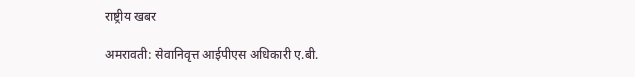राष्ट्रीय खबर

अमरावती: सेवानिवृत्त आईपीएस अधिकारी ए.बी.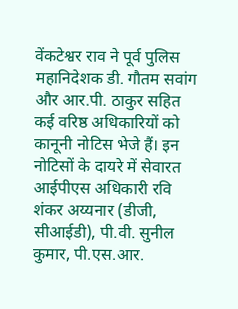वेंकटेश्वर राव ने पूर्व पुलिस महानिदेशक डी. गौतम सवांग और आर.पी. ठाकुर सहित कई वरिष्ठ अधिकारियों को कानूनी नोटिस भेजे हैं। इन नोटिसों के दायरे में सेवारत आईपीएस अधिकारी रवि शंकर अय्यनार (डीजी, सीआईडी), पी.वी. सुनील कुमार, पी.एस.आर.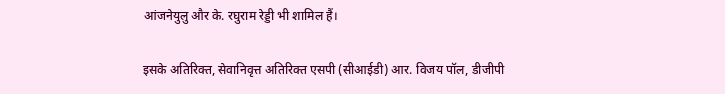आंजनेयुलु और के. रघुराम रेड्डी भी शामिल हैं।

इसके अतिरिक्त, सेवानिवृत्त अतिरिक्त एसपी (सीआईडी) आर. विजय पॉल, डीजीपी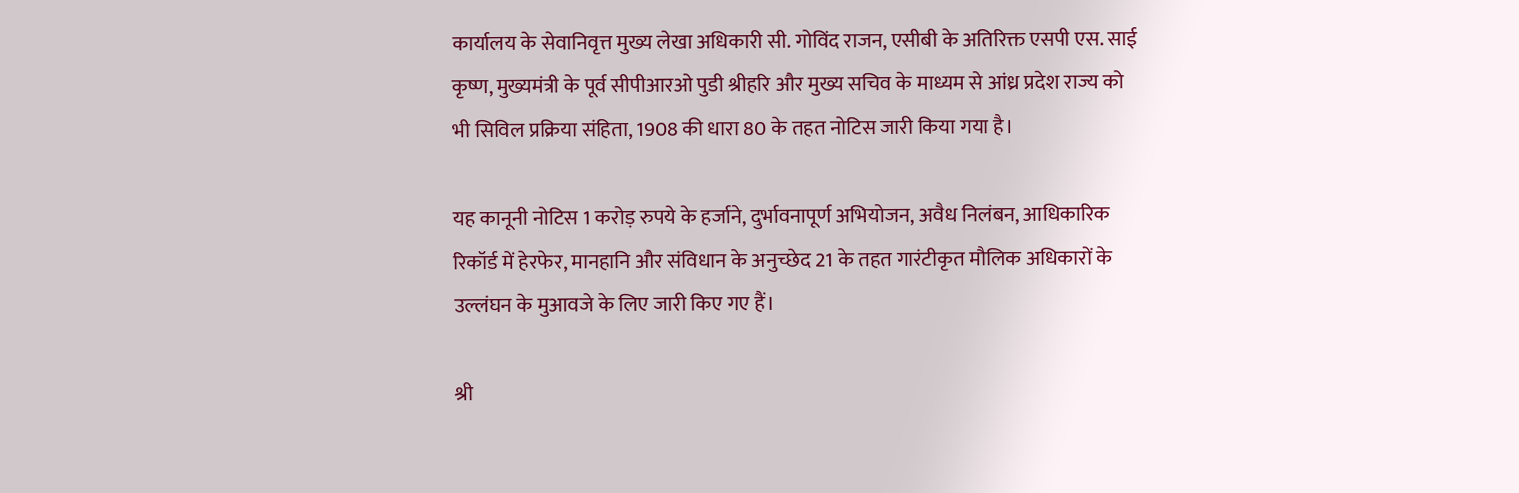कार्यालय के सेवानिवृत्त मुख्य लेखा अधिकारी सी. गोविंद राजन, एसीबी के अतिरिक्त एसपी एस. साई कृष्ण, मुख्यमंत्री के पूर्व सीपीआरओ पुडी श्रीहरि और मुख्य सचिव के माध्यम से आंध्र प्रदेश राज्य को भी सिविल प्रक्रिया संहिता, 1908 की धारा 80 के तहत नोटिस जारी किया गया है।

यह कानूनी नोटिस 1 करोड़ रुपये के हर्जाने, दुर्भावनापूर्ण अभियोजन, अवैध निलंबन, आधिकारिक रिकॉर्ड में हेरफेर, मानहानि और संविधान के अनुच्छेद 21 के तहत गारंटीकृत मौलिक अधिकारों के उल्लंघन के मुआवजे के लिए जारी किए गए हैं।

श्री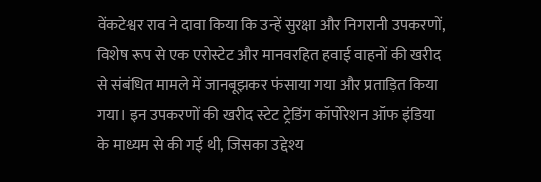वेंकटेश्वर राव ने दावा किया कि उन्हें सुरक्षा और निगरानी उपकरणों, विशेष रूप से एक एरोस्टेट और मानवरहित हवाई वाहनों की खरीद से संबंधित मामले में जानबूझकर फंसाया गया और प्रताड़ित किया गया। इन उपकरणों की खरीद स्टेट ट्रेडिंग कॉर्पोरेशन ऑफ इंडिया के माध्यम से की गई थी, जिसका उद्देश्य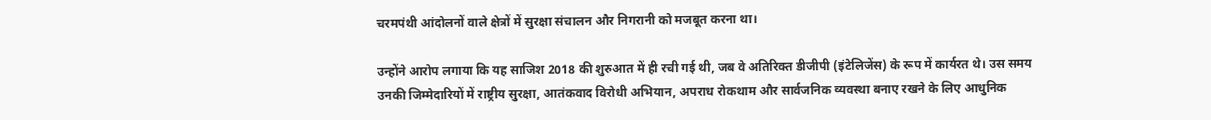चरमपंथी आंदोलनों वाले क्षेत्रों में सुरक्षा संचालन और निगरानी को मजबूत करना था।

उन्होंने आरोप लगाया कि यह साजिश 2018 की शुरुआत में ही रची गई थी, जब वे अतिरिक्त डीजीपी (इंटेलिजेंस) के रूप में कार्यरत थे। उस समय उनकी जिम्मेदारियों में राष्ट्रीय सुरक्षा, आतंकवाद विरोधी अभियान, अपराध रोकथाम और सार्वजनिक व्यवस्था बनाए रखने के लिए आधुनिक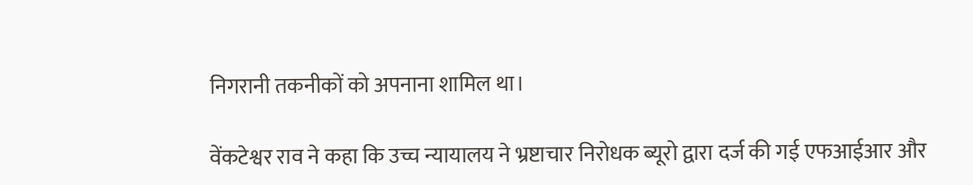निगरानी तकनीकों को अपनाना शामिल था।

वेंकटेश्वर राव ने कहा कि उच्च न्यायालय ने भ्रष्टाचार निरोधक ब्यूरो द्वारा दर्ज की गई एफआईआर और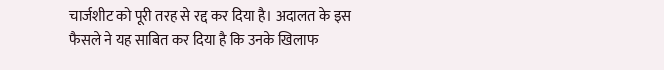चार्जशीट को पूरी तरह से रद्द कर दिया है। अदालत के इस फैसले ने यह साबित कर दिया है कि उनके खिलाफ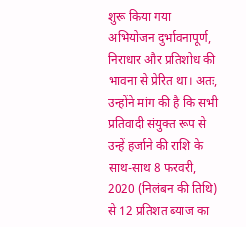शुरू किया गया अभियोजन दुर्भावनापूर्ण, निराधार और प्रतिशोध की भावना से प्रेरित था। अतः, उन्होंने मांग की है कि सभी प्रतिवादी संयुक्त रूप से उन्हें हर्जाने की राशि के साथ-साथ 8 फरवरी, 2020 (निलंबन की तिथि) से 12 प्रतिशत ब्याज का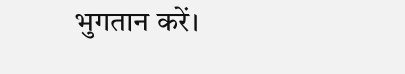भुगतान करें।